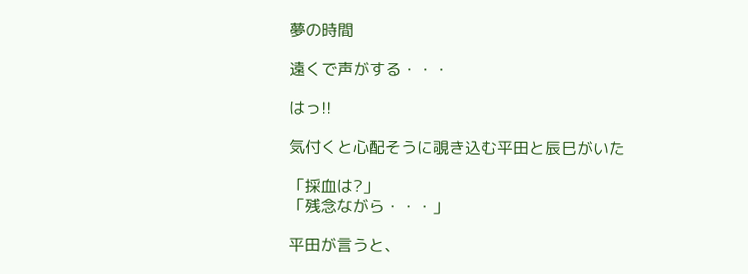夢の時間

遠くで声がする・・・

はっ!!

気付くと心配そうに覗き込む平田と辰巳がいた

「採血は?」
「残念ながら・・・」

平田が言うと、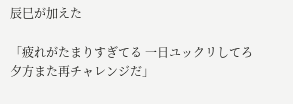辰巳が加えた

「疲れがたまりすぎてる 一日ユックリしてろ 夕方また再チャレンジだ」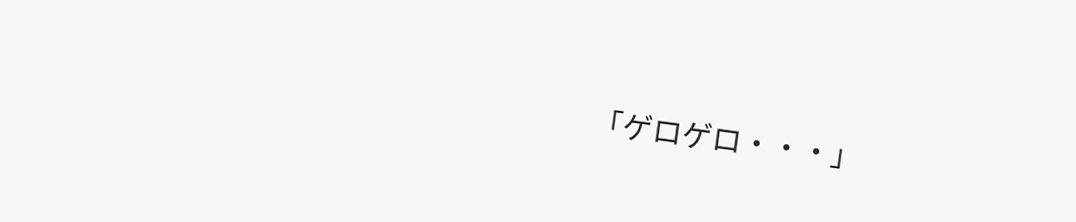「ゲロゲロ・・・」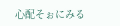心配そぉにみる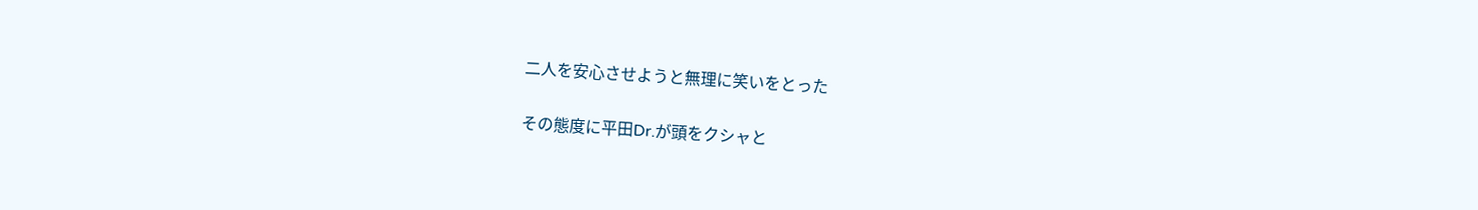二人を安心させようと無理に笑いをとった

その態度に平田Dr.が頭をクシャと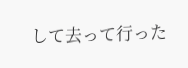して去って行った